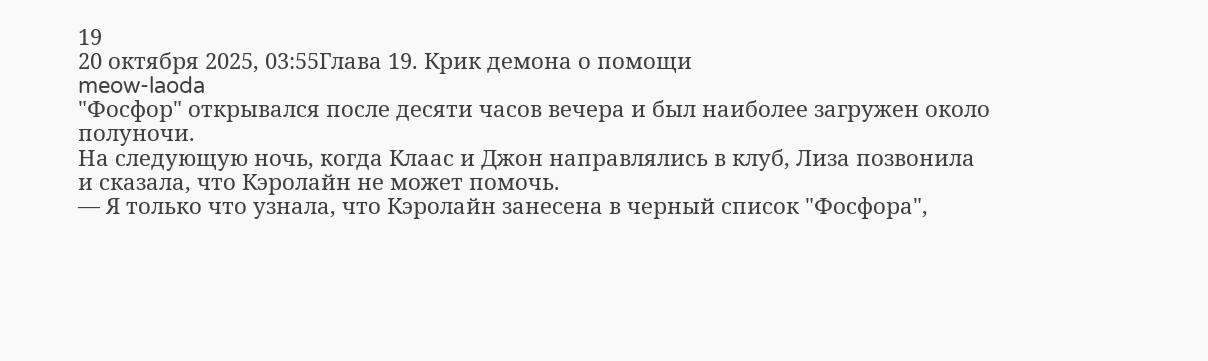19
20 октября 2025, 03:55Глава 19. Крик демона о помощи
meow-laoda
"Фосфор" открывался после десяти часов вечера и был наиболее загружен около полуночи.
На следующую ночь, когда Клаас и Джон направлялись в клуб, Лиза позвонила и сказала, что Кэролайн не может помочь.
— Я только что узнала, что Кэролайн занесена в черный список "Фосфора",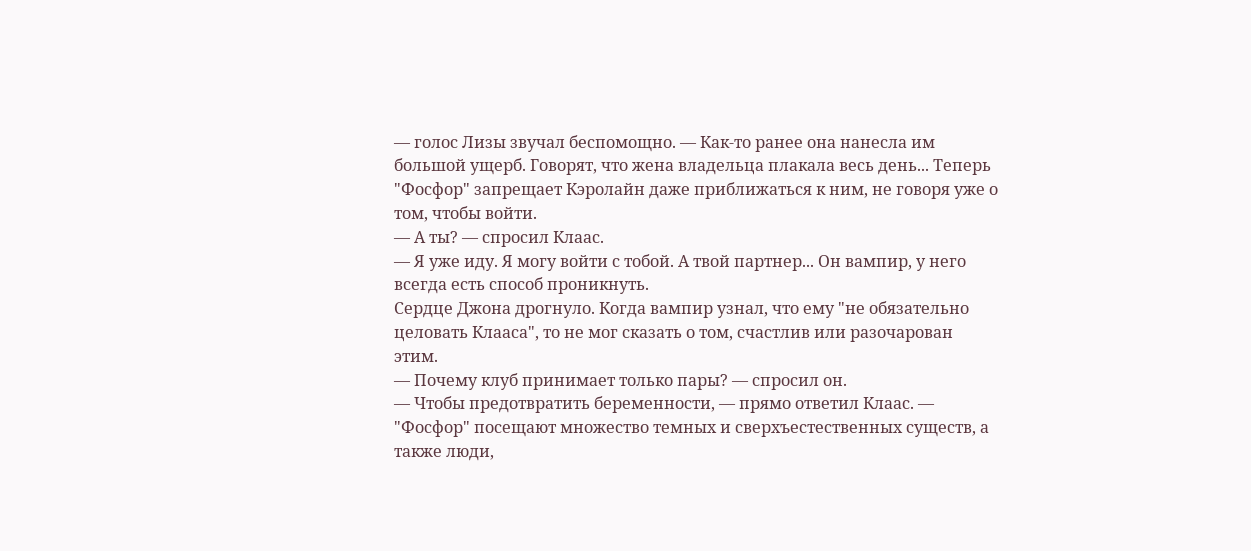— голос Лизы звучал беспомощно. — Как-то ранее она нанесла им большой ущерб. Говорят, что жена владельца плакала весь день... Теперь "Фосфор" запрещает Кэролайн даже приближаться к ним, не говоря уже о том, чтобы войти.
— А ты? — спросил Клаас.
— Я уже иду. Я могу войти с тобой. А твой партнер... Он вампир, у него всегда есть способ проникнуть.
Сердце Джона дрогнуло. Когда вампир узнал, что ему "не обязательно целовать Клааса", то не мог сказать о том, счастлив или разочарован этим.
— Почему клуб принимает только пары? — спросил он.
— Чтобы предотвратить беременности, — прямо ответил Клаас. — "Фосфор" посещают множество темных и сверхъестественных существ, а также люди,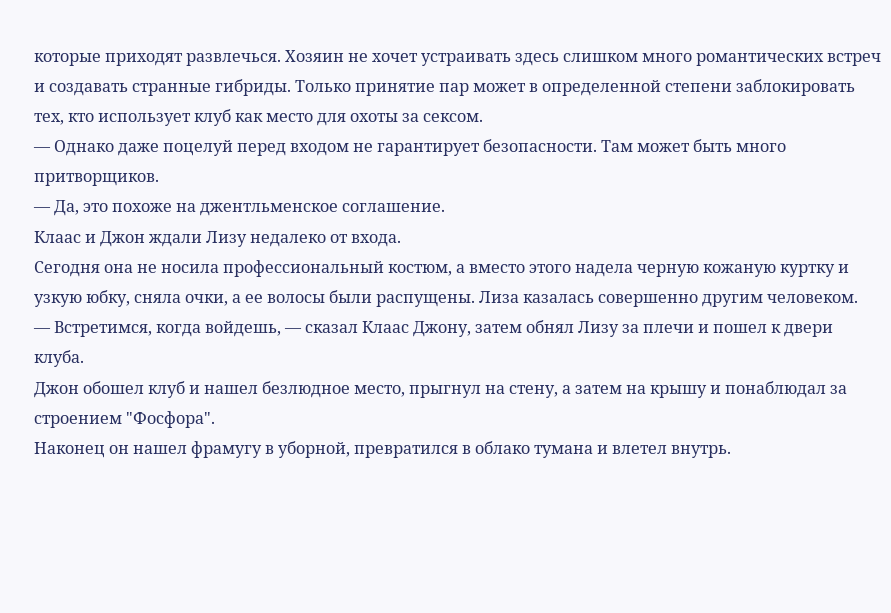которые приходят развлечься. Хозяин не хочет устраивать здесь слишком много романтических встреч и создавать странные гибриды. Только принятие пар может в определенной степени заблокировать тех, кто использует клуб как место для охоты за сексом.
— Однако даже поцелуй перед входом не гарантирует безопасности. Там может быть много притворщиков.
— Да, это похоже на джентльменское соглашение.
Клаас и Джон ждали Лизу недалеко от входа.
Сегодня она не носила профессиональный костюм, а вместо этого надела черную кожаную куртку и узкую юбку, сняла очки, а ее волосы были распущены. Лиза казалась совершенно другим человеком.
— Встретимся, когда войдешь, — сказал Клаас Джону, затем обнял Лизу за плечи и пошел к двери клуба.
Джон обошел клуб и нашел безлюдное место, прыгнул на стену, а затем на крышу и понаблюдал за строением "Фосфора".
Наконец он нашел фрамугу в уборной, превратился в облако тумана и влетел внутрь.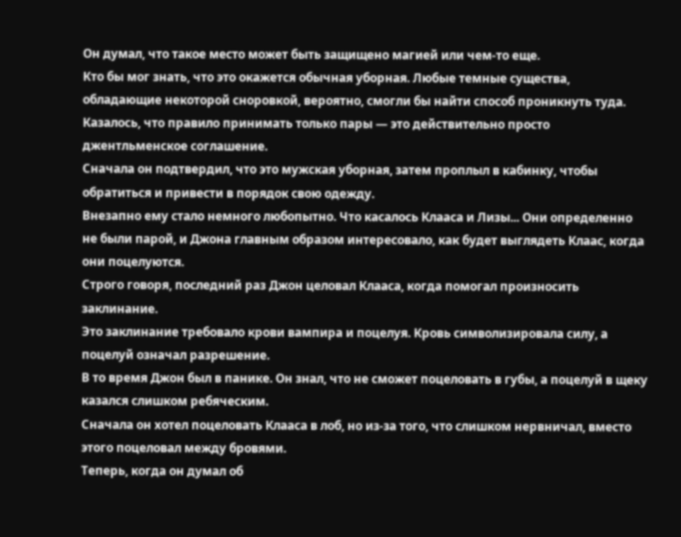Он думал, что такое место может быть защищено магией или чем-то еще.
Кто бы мог знать, что это окажется обычная уборная. Любые темные существа, обладающие некоторой сноровкой, вероятно, смогли бы найти способ проникнуть туда.
Казалось, что правило принимать только пары — это действительно просто джентльменское соглашение.
Сначала он подтвердил, что это мужская уборная, затем проплыл в кабинку, чтобы обратиться и привести в порядок свою одежду.
Внезапно ему стало немного любопытно. Что касалось Клааса и Лизы... Они определенно не были парой, и Джона главным образом интересовало, как будет выглядеть Клаас, когда они поцелуются.
Строго говоря, последний раз Джон целовал Клааса, когда помогал произносить заклинание.
Это заклинание требовало крови вампира и поцелуя. Кровь символизировала силу, а поцелуй означал разрешение.
В то время Джон был в панике. Он знал, что не сможет поцеловать в губы, а поцелуй в щеку казался слишком ребяческим.
Сначала он хотел поцеловать Клааса в лоб, но из-за того, что слишком нервничал, вместо этого поцеловал между бровями.
Теперь, когда он думал об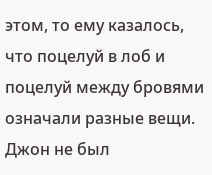этом, то ему казалось, что поцелуй в лоб и поцелуй между бровями означали разные вещи.
Джон не был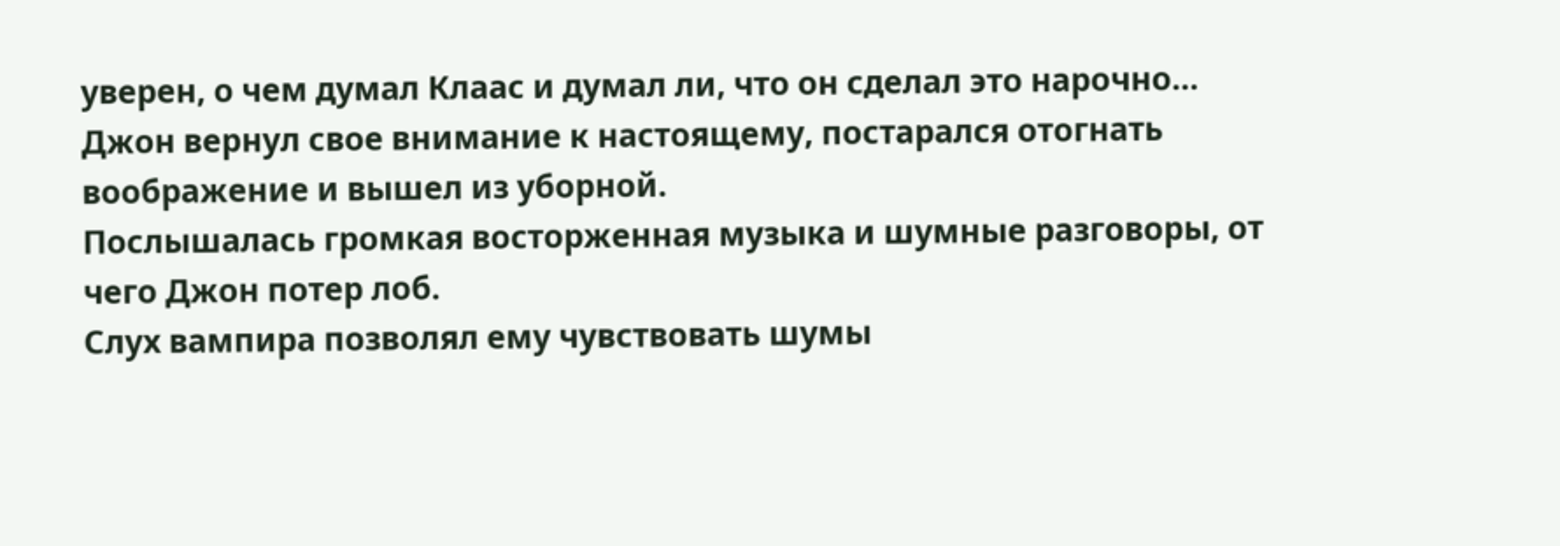уверен, о чем думал Клаас и думал ли, что он сделал это нарочно...
Джон вернул свое внимание к настоящему, постарался отогнать воображение и вышел из уборной.
Послышалась громкая восторженная музыка и шумные разговоры, от чего Джон потер лоб.
Слух вампира позволял ему чувствовать шумы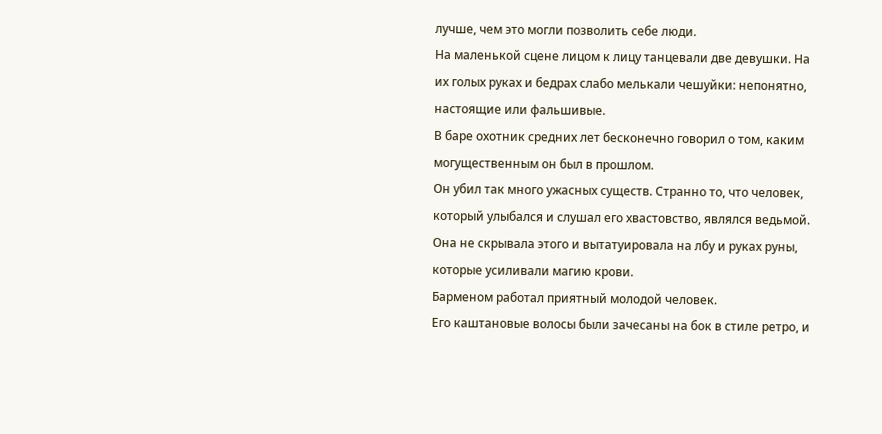лучше, чем это могли позволить себе люди.
На маленькой сцене лицом к лицу танцевали две девушки. На их голых руках и бедрах слабо мелькали чешуйки: непонятно, настоящие или фальшивые.
В баре охотник средних лет бесконечно говорил о том, каким могущественным он был в прошлом.
Он убил так много ужасных существ. Странно то, что человек, который улыбался и слушал его хвастовство, являлся ведьмой. Она не скрывала этого и вытатуировала на лбу и руках руны, которые усиливали магию крови.
Барменом работал приятный молодой человек.
Его каштановые волосы были зачесаны на бок в стиле ретро, и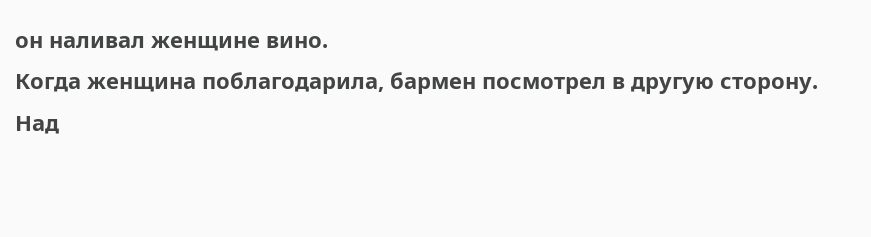он наливал женщине вино.
Когда женщина поблагодарила, бармен посмотрел в другую сторону.
Над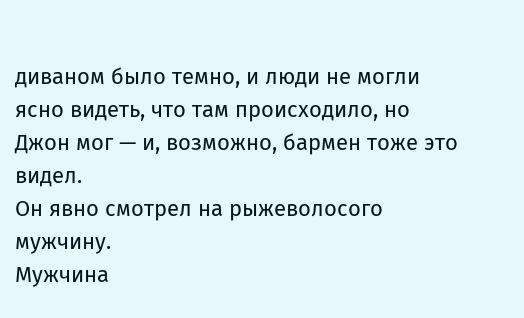диваном было темно, и люди не могли ясно видеть, что там происходило, но Джон мог — и, возможно, бармен тоже это видел.
Он явно смотрел на рыжеволосого мужчину.
Мужчина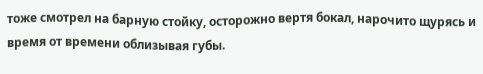тоже смотрел на барную стойку, осторожно вертя бокал, нарочито щурясь и время от времени облизывая губы.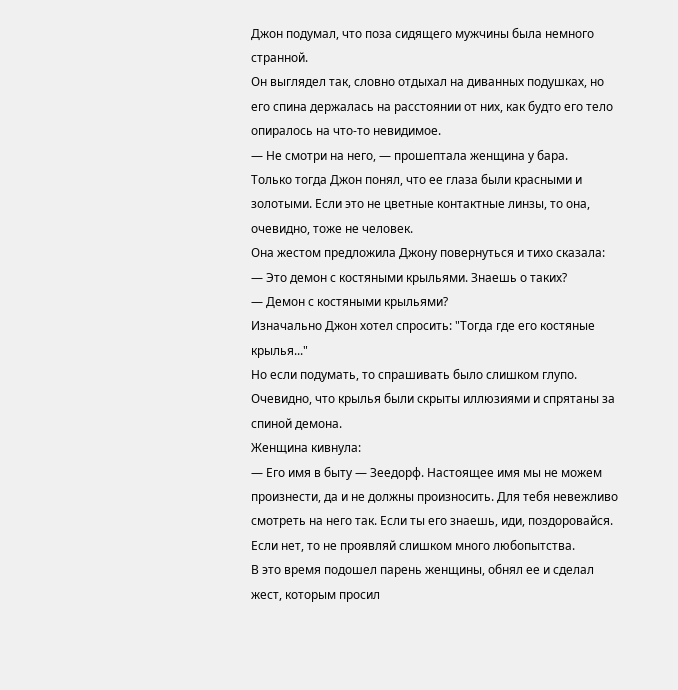Джон подумал, что поза сидящего мужчины была немного странной.
Он выглядел так, словно отдыхал на диванных подушках, но его спина держалась на расстоянии от них, как будто его тело опиралось на что-то невидимое.
— Не смотри на него, — прошептала женщина у бара.
Только тогда Джон понял, что ее глаза были красными и золотыми. Если это не цветные контактные линзы, то она, очевидно, тоже не человек.
Она жестом предложила Джону повернуться и тихо сказала:
— Это демон с костяными крыльями. Знаешь о таких?
— Демон с костяными крыльями?
Изначально Джон хотел спросить: "Тогда где его костяные крылья..."
Но если подумать, то спрашивать было слишком глупо. Очевидно, что крылья были скрыты иллюзиями и спрятаны за спиной демона.
Женщина кивнула:
— Его имя в быту — Зеедорф. Настоящее имя мы не можем произнести, да и не должны произносить. Для тебя невежливо смотреть на него так. Если ты его знаешь, иди, поздоровайся. Если нет, то не проявляй слишком много любопытства.
В это время подошел парень женщины, обнял ее и сделал жест, которым просил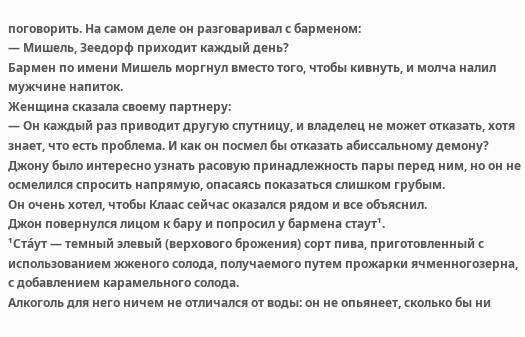поговорить. На самом деле он разговаривал с барменом:
— Мишель, Зеедорф приходит каждый день?
Бармен по имени Мишель моргнул вместо того, чтобы кивнуть, и молча налил мужчине напиток.
Женщина сказала своему партнеру:
— Он каждый раз приводит другую спутницу, и владелец не может отказать, хотя знает, что есть проблема. И как он посмел бы отказать абиссальному демону?
Джону было интересно узнать расовую принадлежность пары перед ним, но он не осмелился спросить напрямую, опасаясь показаться слишком грубым.
Он очень хотел, чтобы Клаас сейчас оказался рядом и все объяснил.
Джон повернулся лицом к бару и попросил у бармена стаут¹.
¹Ста́ут — темный элевый (верхового брожения) сорт пива, приготовленный с использованием жженого солода, получаемого путем прожарки ячменногозерна, с добавлением карамельного солода.
Алкоголь для него ничем не отличался от воды: он не опьянеет, сколько бы ни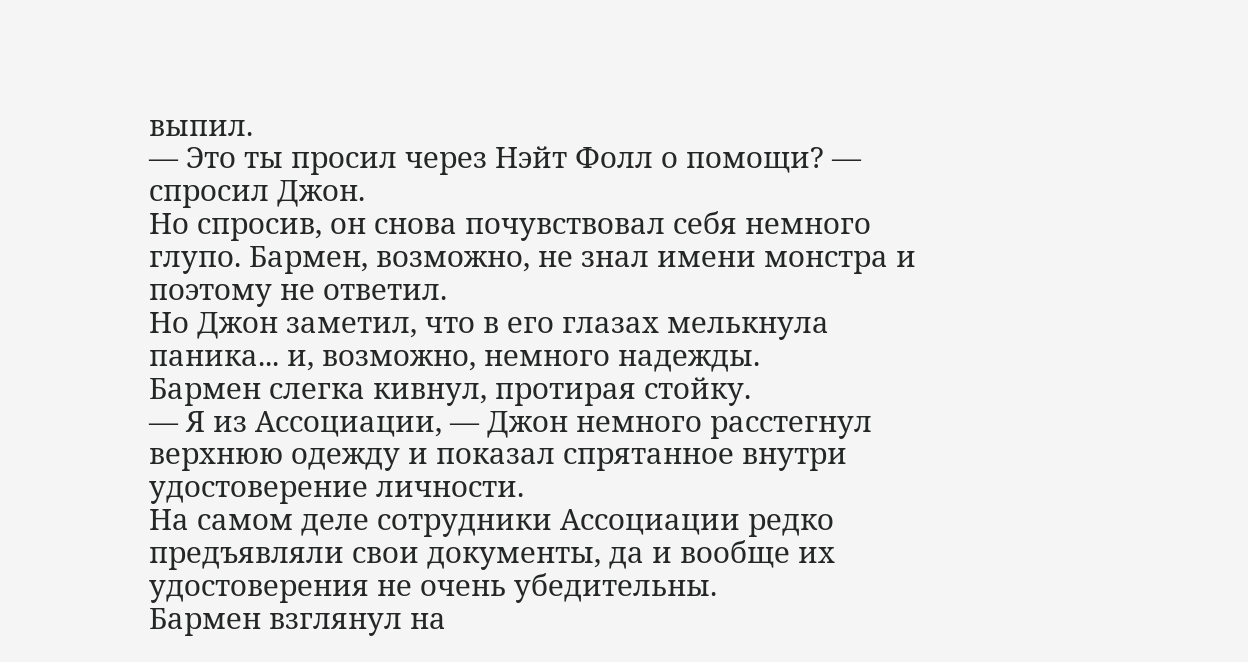выпил.
— Это ты просил через Нэйт Фолл о помощи? — спросил Джон.
Но спросив, он снова почувствовал себя немного глупо. Бармен, возможно, не знал имени монстра и поэтому не ответил.
Но Джон заметил, что в его глазах мелькнула паника... и, возможно, немного надежды.
Бармен слегка кивнул, протирая стойку.
— Я из Ассоциации, — Джон немного расстегнул верхнюю одежду и показал спрятанное внутри удостоверение личности.
На самом деле сотрудники Ассоциации редко предъявляли свои документы, да и вообще их удостоверения не очень убедительны.
Бармен взглянул на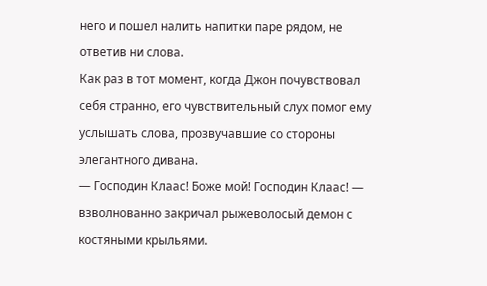него и пошел налить напитки паре рядом, не ответив ни слова.
Как раз в тот момент, когда Джон почувствовал себя странно, его чувствительный слух помог ему услышать слова, прозвучавшие со стороны элегантного дивана.
— Господин Клаас! Боже мой! Господин Клаас! — взволнованно закричал рыжеволосый демон с костяными крыльями.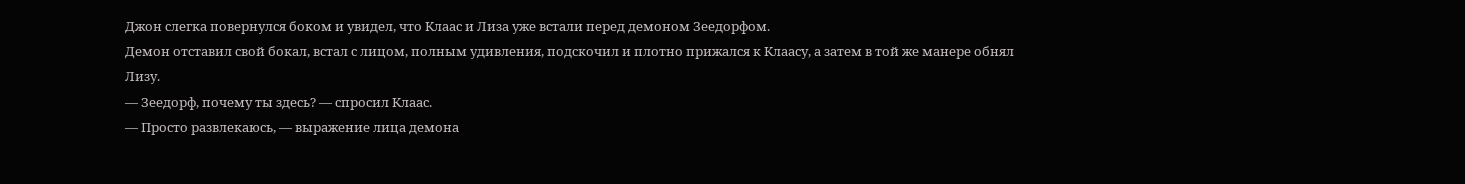Джон слегка повернулся боком и увидел, что Клаас и Лиза уже встали перед демоном Зеедорфом.
Демон отставил свой бокал, встал с лицом, полным удивления, подскочил и плотно прижался к Клаасу, а затем в той же манере обнял Лизу.
— Зеедорф, почему ты здесь? — спросил Клаас.
— Просто развлекаюсь, — выражение лица демона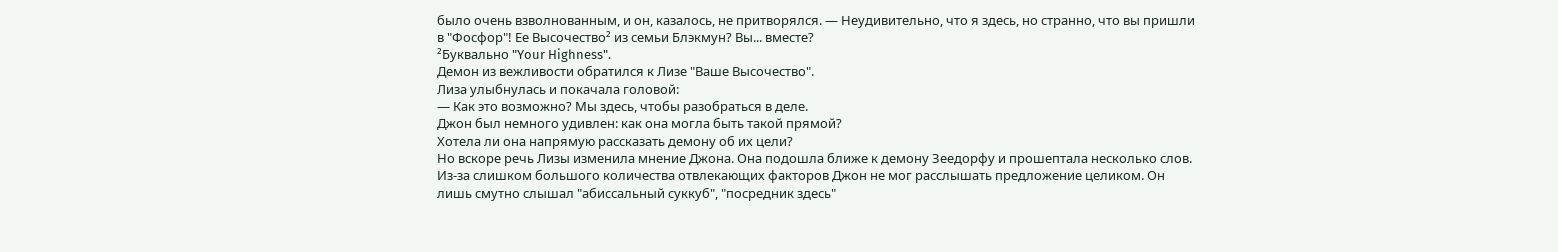было очень взволнованным, и он, казалось, не притворялся. — Неудивительно, что я здесь, но странно, что вы пришли в "Фосфор"! Ее Высочество² из семьи Блэкмун? Вы... вместе?
²Буквально "Your Highness".
Демон из вежливости обратился к Лизе "Ваше Высочество".
Лиза улыбнулась и покачала головой:
— Как это возможно? Мы здесь, чтобы разобраться в деле.
Джон был немного удивлен: как она могла быть такой прямой?
Хотела ли она напрямую рассказать демону об их цели?
Но вскоре речь Лизы изменила мнение Джона. Она подошла ближе к демону Зеедорфу и прошептала несколько слов.
Из-за слишком большого количества отвлекающих факторов Джон не мог расслышать предложение целиком. Он лишь смутно слышал "абиссальный суккуб", "посредник здесь"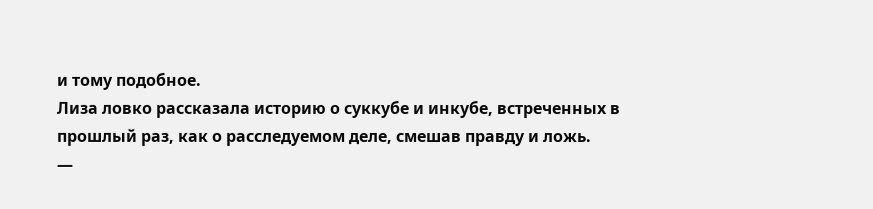и тому подобное.
Лиза ловко рассказала историю о суккубе и инкубе, встреченных в прошлый раз, как о расследуемом деле, смешав правду и ложь.
—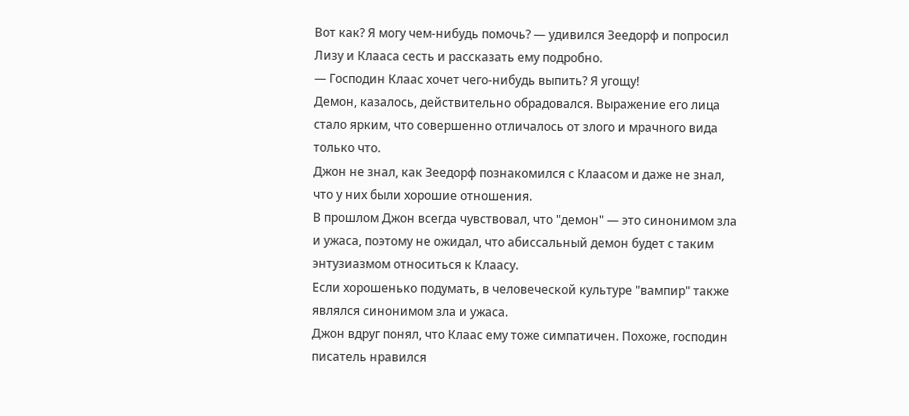Вот как? Я могу чем-нибудь помочь? — удивился Зеедорф и попросил Лизу и Клааса сесть и рассказать ему подробно.
— Господин Клаас хочет чего-нибудь выпить? Я угощу!
Демон, казалось, действительно обрадовался. Выражение его лица стало ярким, что совершенно отличалось от злого и мрачного вида только что.
Джон не знал, как Зеедорф познакомился с Клаасом и даже не знал, что у них были хорошие отношения.
В прошлом Джон всегда чувствовал, что "демон" — это синонимом зла и ужаса, поэтому не ожидал, что абиссальный демон будет с таким энтузиазмом относиться к Клаасу.
Если хорошенько подумать, в человеческой культуре "вампир" также являлся синонимом зла и ужаса.
Джон вдруг понял, что Клаас ему тоже симпатичен. Похоже, господин писатель нравился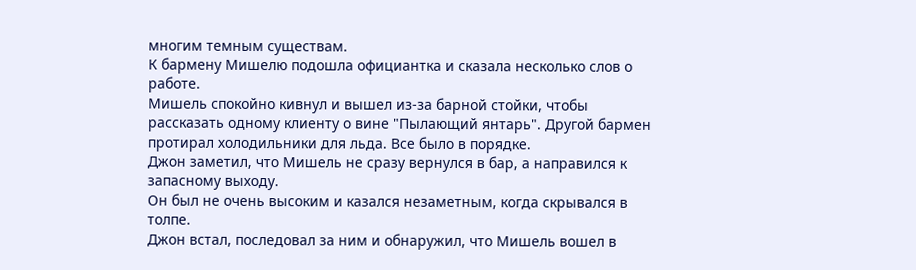многим темным существам.
К бармену Мишелю подошла официантка и сказала несколько слов о работе.
Мишель спокойно кивнул и вышел из-за барной стойки, чтобы рассказать одному клиенту о вине "Пылающий янтарь". Другой бармен протирал холодильники для льда. Все было в порядке.
Джон заметил, что Мишель не сразу вернулся в бар, а направился к запасному выходу.
Он был не очень высоким и казался незаметным, когда скрывался в толпе.
Джон встал, последовал за ним и обнаружил, что Мишель вошел в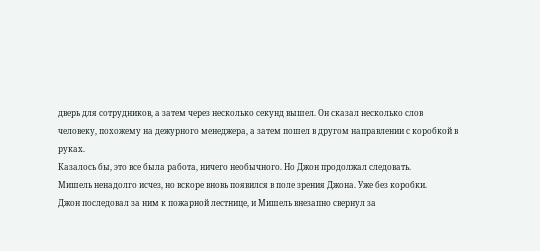дверь для сотрудников, а затем через несколько секунд вышел. Он сказал несколько слов человеку, похожему на дежурного менеджера, а затем пошел в другом направлении с коробкой в руках.
Казалось бы, это все была работа, ничего необычного. Но Джон продолжал следовать.
Мишель ненадолго исчез, но вскоре вновь появился в поле зрения Джона. Уже без коробки.
Джон последовал за ним к пожарной лестнице, и Мишель внезапно свернул за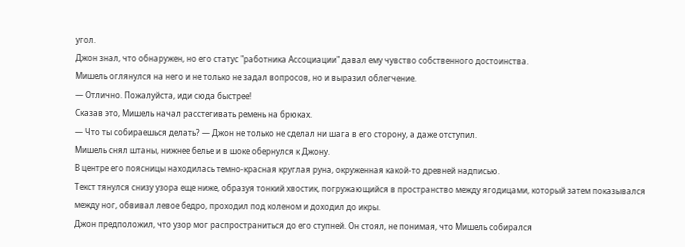угол.
Джон знал, что обнаружен, но его статус "работника Ассоциации" давал ему чувство собственного достоинства.
Мишель оглянулся на него и не только не задал вопросов, но и выразил облегчение.
— Отлично. Пожалуйста, иди сюда быстрее!
Сказав это, Мишель начал расстегивать ремень на брюках.
— Что ты собираешься делать? — Джон не только не сделал ни шага в его сторону, а даже отступил.
Мишель снял штаны, нижнее белье и в шоке обернулся к Джону.
В центре его поясницы находилась темно-красная круглая руна, окруженная какой-то древней надписью.
Текст тянулся снизу узора еще ниже, образуя тонкий хвостик, погружающийся в пространство между ягодицами, который затем показывался между ног, обвивал левое бедро, проходил под коленом и доходил до икры.
Джон предположил, что узор мог распространиться до его ступней. Он стоял, не понимая, что Мишель собирался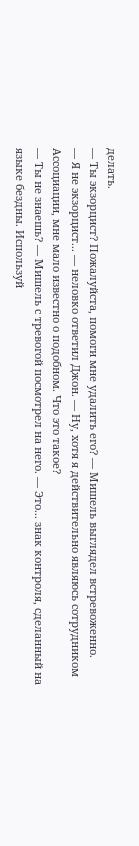делать.
— Ты экзорцист? Пожалуйста, помоги мне удалить его? — Мишель выглядел встревоженно.
— Я не экзорцист... — неловко ответил Джон. — Ну, хотя я действительно являюсь сотрудником Ассоциации, мне мало известно о подобном. Что это такое?
— Ты не знаешь? — Мишель с тревогой посмотрел на него. — Это... знак контроля, сделанный на языке бездны. Используй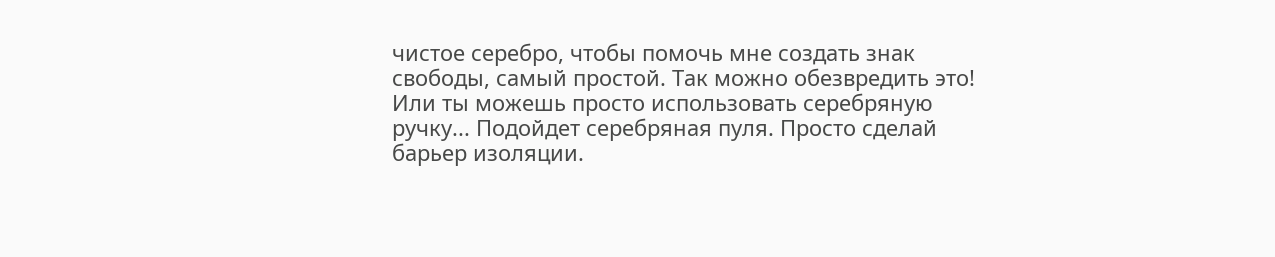чистое серебро, чтобы помочь мне создать знак свободы, самый простой. Так можно обезвредить это! Или ты можешь просто использовать серебряную ручку... Подойдет серебряная пуля. Просто сделай барьер изоляции.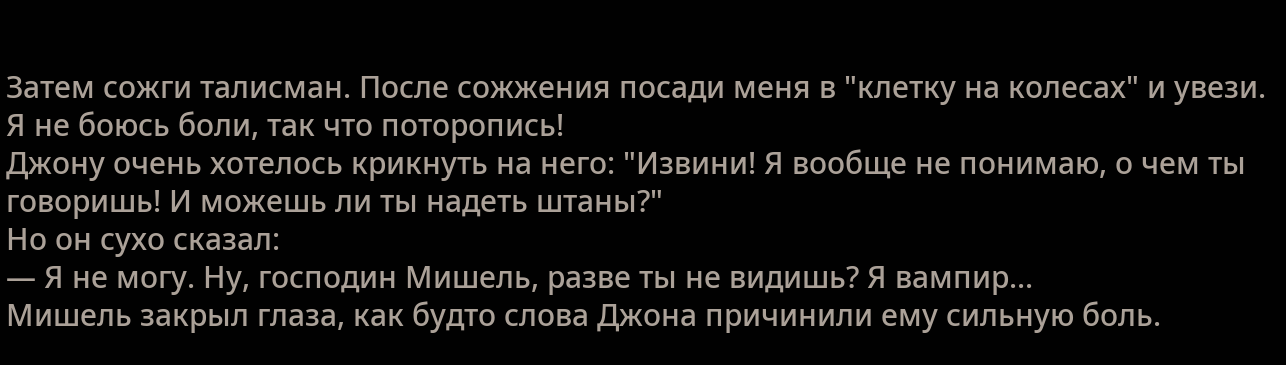Затем сожги талисман. После сожжения посади меня в "клетку на колесах" и увези. Я не боюсь боли, так что поторопись!
Джону очень хотелось крикнуть на него: "Извини! Я вообще не понимаю, о чем ты говоришь! И можешь ли ты надеть штаны?"
Но он сухо сказал:
— Я не могу. Ну, господин Мишель, разве ты не видишь? Я вампир...
Мишель закрыл глаза, как будто слова Джона причинили ему сильную боль.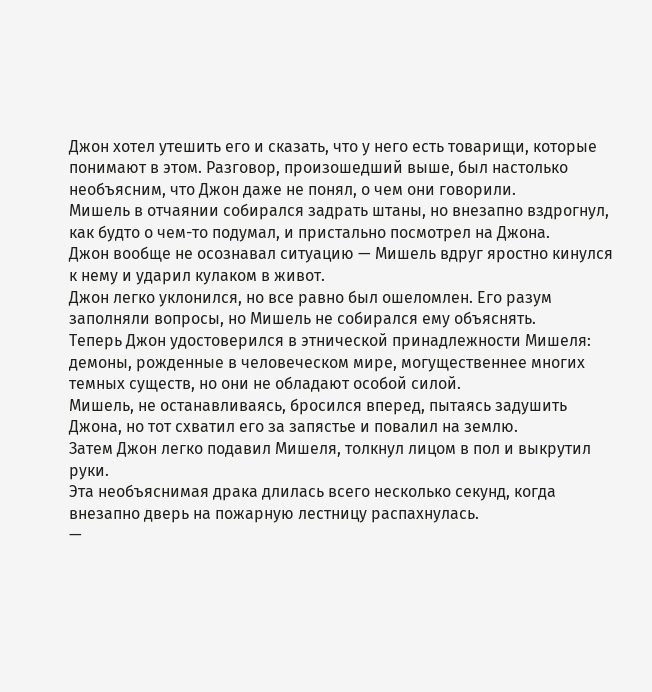Джон хотел утешить его и сказать, что у него есть товарищи, которые понимают в этом. Разговор, произошедший выше, был настолько необъясним, что Джон даже не понял, о чем они говорили.
Мишель в отчаянии собирался задрать штаны, но внезапно вздрогнул, как будто о чем-то подумал, и пристально посмотрел на Джона.
Джон вообще не осознавал ситуацию — Мишель вдруг яростно кинулся к нему и ударил кулаком в живот.
Джон легко уклонился, но все равно был ошеломлен. Его разум заполняли вопросы, но Мишель не собирался ему объяснять.
Теперь Джон удостоверился в этнической принадлежности Мишеля: демоны, рожденные в человеческом мире, могущественнее многих темных существ, но они не обладают особой силой.
Мишель, не останавливаясь, бросился вперед, пытаясь задушить Джона, но тот схватил его за запястье и повалил на землю.
Затем Джон легко подавил Мишеля, толкнул лицом в пол и выкрутил руки.
Эта необъяснимая драка длилась всего несколько секунд, когда внезапно дверь на пожарную лестницу распахнулась.
—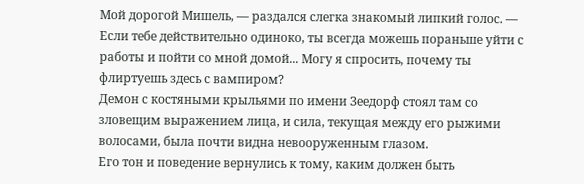Мой дорогой Мишель, — раздался слегка знакомый липкий голос. — Если тебе действительно одиноко, ты всегда можешь пораньше уйти с работы и пойти со мной домой... Могу я спросить, почему ты флиртуешь здесь с вампиром?
Демон с костяными крыльями по имени Зеедорф стоял там со зловещим выражением лица, и сила, текущая между его рыжими волосами, была почти видна невооруженным глазом.
Его тон и поведение вернулись к тому, каким должен быть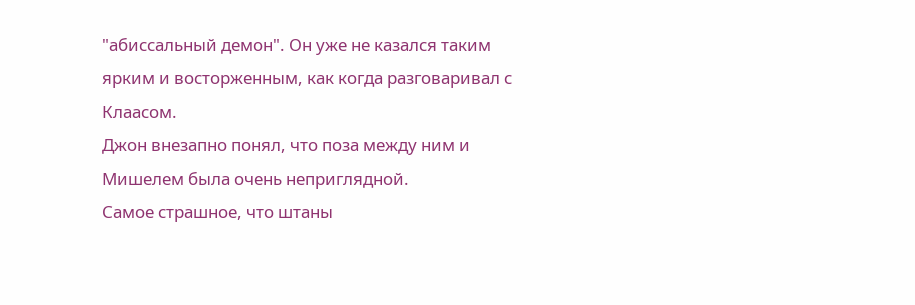"абиссальный демон". Он уже не казался таким ярким и восторженным, как когда разговаривал с Клаасом.
Джон внезапно понял, что поза между ним и Мишелем была очень неприглядной.
Самое страшное, что штаны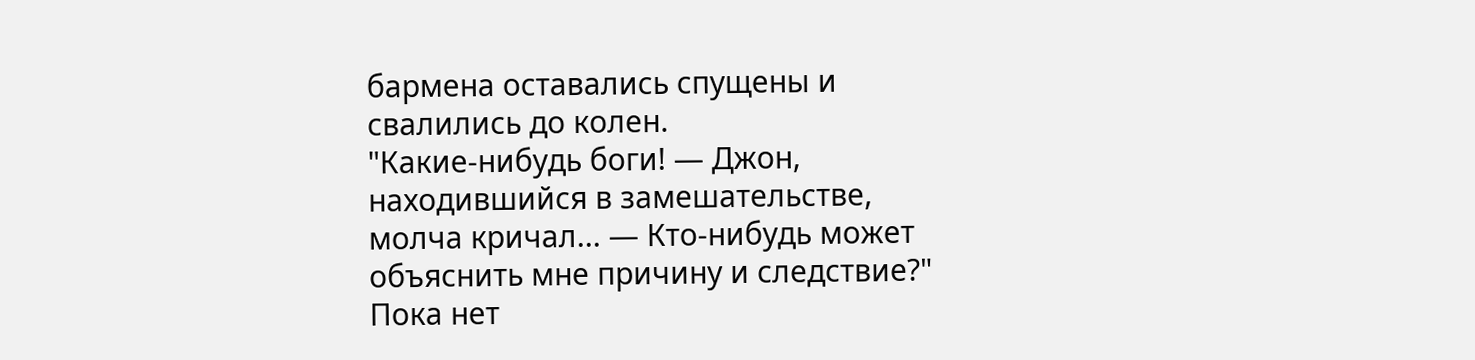бармена оставались спущены и свалились до колен.
"Какие-нибудь боги! — Джон, находившийся в замешательстве, молча кричал... — Кто-нибудь может объяснить мне причину и следствие?"
Пока нет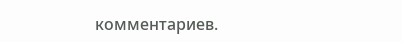комментариев.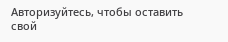Авторизуйтесь, чтобы оставить свой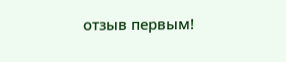отзыв первым!